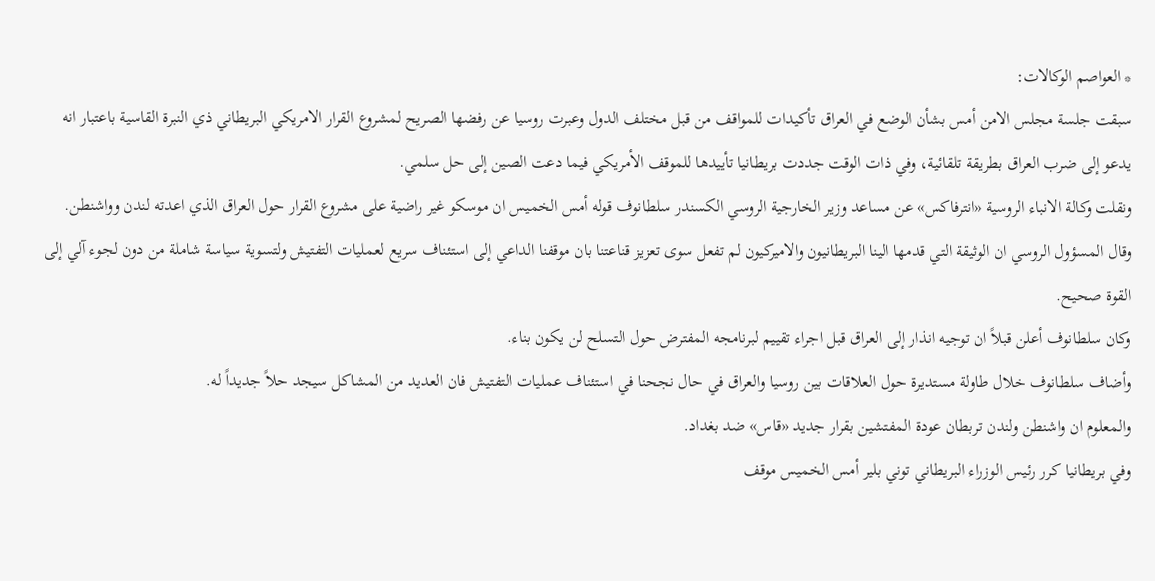* العواصم الوكالات:
سبقت جلسة مجلس الامن أمس بشأن الوضع في العراق تأكيدات للمواقف من قبل مختلف الدول وعبرت روسيا عن رفضها الصريح لمشروع القرار الامريكي البريطاني ذي النبرة القاسية باعتبار انه يدعو إلى ضرب العراق بطريقة تلقائية، وفي ذات الوقت جددت بريطانيا تأييدها للموقف الأمريكي فيما دعت الصين إلى حل سلمي.
ونقلت وكالة الانباء الروسية «انترفاكس» عن مساعد وزير الخارجية الروسي الكسندر سلطانوف قوله أمس الخميس ان موسكو غير راضية على مشروع القرار حول العراق الذي اعدته لندن وواشنطن.
وقال المسؤول الروسي ان الوثيقة التي قدمها الينا البريطانيون والاميركيون لم تفعل سوى تعزيز قناعتنا بان موقفنا الداعي إلى استئناف سريع لعمليات التفتيش ولتسوية سياسة شاملة من دون لجوء آلي إلى القوة صحيح.
وكان سلطانوف أعلن قبلاً ان توجيه انذار إلى العراق قبل اجراء تقييم لبرنامجه المفترض حول التسلح لن يكون بناء.
وأضاف سلطانوف خلال طاولة مستديرة حول العلاقات بين روسيا والعراق في حال نجحنا في استئناف عمليات التفتيش فان العديد من المشاكل سيجد حلاً جديداً له.
والمعلوم ان واشنطن ولندن تربطان عودة المفتشين بقرار جديد «قاس» ضد بغداد.
وفي بريطانيا كرر رئيس الوزراء البريطاني توني بلير أمس الخميس موقف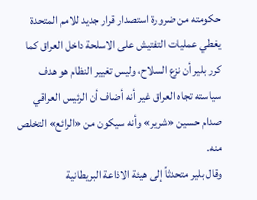حكومته من ضرورة استصدار قرار جديد للامم المتحدة يغطي عمليات التفتيش على الاسلحة داخل العراق كما كرر بلير أن نزع السلاح، وليس تغيير النظام هو هدف سياسته تجاه العراق غير أنه أضاف أن الرئيس العراقي صدام حسين «شرير» وأنه سيكون من «الرائع» التخلص منه.
وقال بلير متحدثاً إلى هيئة الاذاعة البريطانية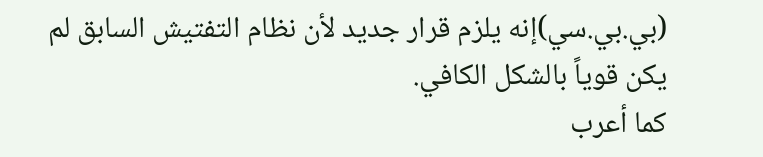(بي.بي.سي)إنه يلزم قرار جديد لأن نظام التفتيش السابق لم يكن قوياً بالشكل الكافي.
كما أعرب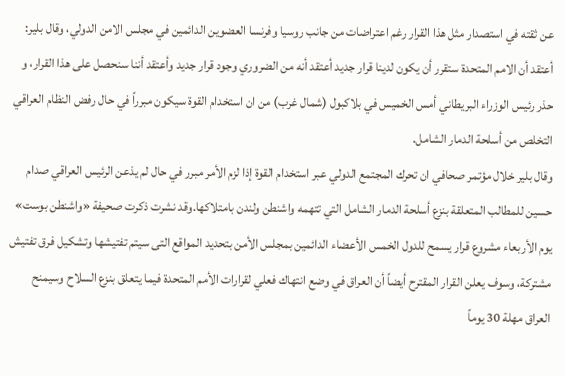عن ثقته في استصدار مثل هذا القرار رغم اعتراضات من جانب روسيا وفرنسا العضوين الدائمين في مجلس الامن الدولي، وقال بلير: أعتقد أن الامم المتحدة ستقرر أن يكون لدينا قرار جديد أعتقد أنه من الضروري وجود قرار جديد وأعتقد أننا سنحصل على هذا القرار، و حذر رئيس الوزراء البريطاني أمس الخميس في بلاكبول (شمال غرب) من ان استخدام القوة سيكون مبرراً في حال رفض النظام العراقي التخلص من أسلحة الدمار الشامل.
وقال بلير خلال مؤتمر صحافي ان تحرك المجتمع الدولي عبر استخدام القوة إذا لزم الأمر مبرر في حال لم يذعن الرئيس العراقي صدام حسين للمطالب المتعلقة بنزع أسلحة الدمار الشامل التي تتهمه واشنطن ولندن بامتلاكها.وقد نشرت ذكرت صحيفة «واشنطن بوست» يوم الأربعاء مشروع قرار يسمح للدول الخمس الأعضاء الدائمين بمجلس الأمن بتحديد المواقع التى سيتم تفتيشها وتشكيل فرق تفتيش مشتركة، وسوف يعلن القرار المقترح أيضاً أن العراق في وضع انتهاك فعلي لقرارات الأمم المتحدة فيما يتعلق بنزع السلاح وسيمنح العراق مهلة 30 يوماً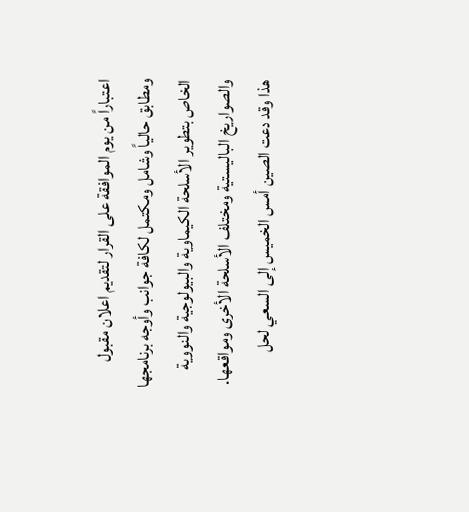اعتباراً من يوم الموافقة على القرار لتقديم اعلان مقبول ومطابق حالياً وشامل ومكتمل لكافة جوانب وأوجه برنامجها الخاص بتطوير الأسلحة الكيماوية والبيولوجية والنووية والصواريخ الباليستية ومختلف الأسلحة الأخرى ومواقعها.
هذا وقد دعت الصين أمس الخميس إلى السعي لحل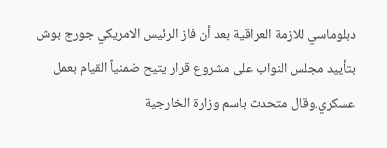دبلوماسي للازمة العراقية بعد أن فاز الرئيس الامريكي جورج بوش بتأييد مجلس النواب على مشروع قرار يتيح ضمنياً القيام بعمل عسكري.وقال متحدث باسم وزارة الخارجية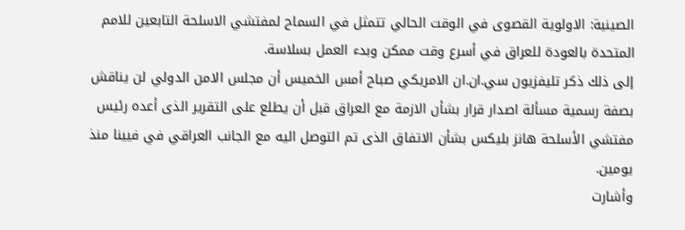الصينية: الاولوية القصوى في الوقت الحالي تتمثل في السماح لمفتشي الاسلحة التابعين للامم المتحدة بالعودة للعراق في أسرع وقت ممكن وبدء العمل بسلاسة.
إلى ذلك ذكر تليفزيون سي.ان.ان الامريكي صباح أمس الخميس أن مجلس الامن الدولي لن يناقش بصفة رسمية مسألة اصدار قرار بشأن الازمة مع العراق قبل أن يطلع على التقرير الذى أعده رئيس مفتشي الأسلحة هانز بليكس بشأن الاتفاق الذى تم التوصل اليه مع الجانب العراقي في فيينا منذ يومين.
وأشارت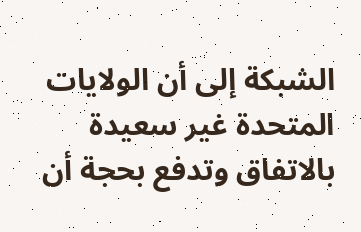الشبكة إلى أن الولايات المتحدة غير سعيدة بالاتفاق وتدفع بحجة أن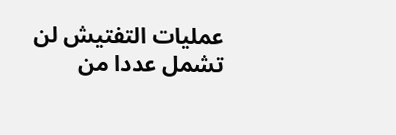عمليات التفتيش لن تشمل عددا من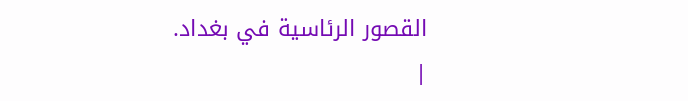القصور الرئاسية في بغداد.
|